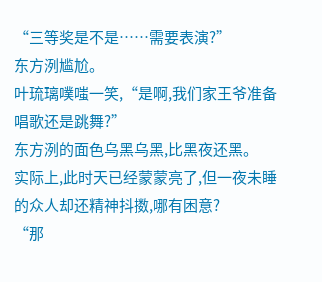“三等奖是不是……需要表演?”
东方洌尴尬。
叶琉璃噗嗤一笑,“是啊,我们家王爷准备唱歌还是跳舞?”
东方洌的面色乌黑乌黑,比黑夜还黑。
实际上,此时天已经蒙蒙亮了,但一夜未睡的众人却还精神抖擞,哪有困意?
“那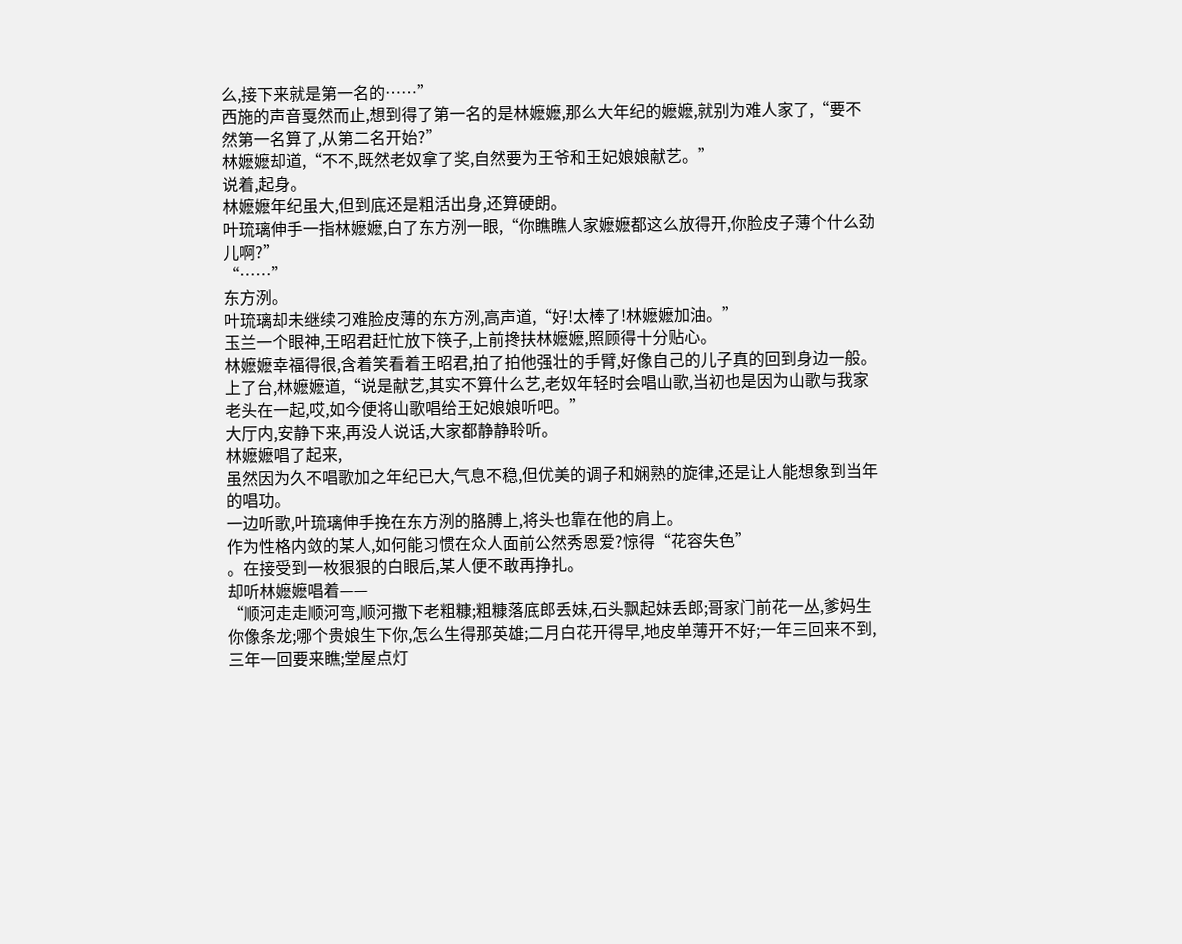么,接下来就是第一名的……”
西施的声音戛然而止,想到得了第一名的是林嬷嬷,那么大年纪的嬷嬷,就别为难人家了,“要不然第一名算了,从第二名开始?”
林嬷嬷却道,“不不,既然老奴拿了奖,自然要为王爷和王妃娘娘献艺。”
说着,起身。
林嬷嬷年纪虽大,但到底还是粗活出身,还算硬朗。
叶琉璃伸手一指林嬷嬷,白了东方洌一眼,“你瞧瞧人家嬷嬷都这么放得开,你脸皮子薄个什么劲儿啊?”
“……”
东方洌。
叶琉璃却未继续刁难脸皮薄的东方洌,高声道,“好!太棒了!林嬷嬷加油。”
玉兰一个眼神,王昭君赶忙放下筷子,上前搀扶林嬷嬷,照顾得十分贴心。
林嬷嬷幸福得很,含着笑看着王昭君,拍了拍他强壮的手臂,好像自己的儿子真的回到身边一般。
上了台,林嬷嬷道,“说是献艺,其实不算什么艺,老奴年轻时会唱山歌,当初也是因为山歌与我家老头在一起,哎,如今便将山歌唱给王妃娘娘听吧。”
大厅内,安静下来,再没人说话,大家都静静聆听。
林嬷嬷唱了起来,
虽然因为久不唱歌加之年纪已大,气息不稳,但优美的调子和娴熟的旋律,还是让人能想象到当年的唱功。
一边听歌,叶琉璃伸手挽在东方洌的胳膊上,将头也靠在他的肩上。
作为性格内敛的某人,如何能习惯在众人面前公然秀恩爱?惊得“花容失色”
。在接受到一枚狠狠的白眼后,某人便不敢再挣扎。
却听林嬷嬷唱着——
“顺河走走顺河弯,顺河撒下老粗糠;粗糠落底郎丢妹,石头飘起妹丢郎;哥家门前花一丛,爹妈生你像条龙;哪个贵娘生下你,怎么生得那英雄;二月白花开得早,地皮单薄开不好;一年三回来不到,三年一回要来瞧;堂屋点灯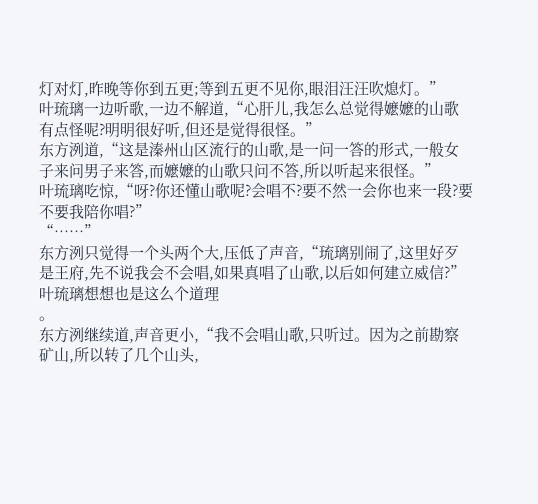灯对灯,昨晚等你到五更;等到五更不见你,眼泪汪汪吹熄灯。”
叶琉璃一边听歌,一边不解道,“心肝儿,我怎么总觉得嬷嬷的山歌有点怪呢?明明很好听,但还是觉得很怪。”
东方洌道,“这是溱州山区流行的山歌,是一问一答的形式,一般女子来问男子来答,而嬷嬷的山歌只问不答,所以听起来很怪。”
叶琉璃吃惊,“呀?你还懂山歌呢?会唱不?要不然一会你也来一段?要不要我陪你唱?”
“……”
东方洌只觉得一个头两个大,压低了声音,“琉璃别闹了,这里好歹是王府,先不说我会不会唱,如果真唱了山歌,以后如何建立威信?”
叶琉璃想想也是这么个道理
。
东方洌继续道,声音更小,“我不会唱山歌,只听过。因为之前勘察矿山,所以转了几个山头,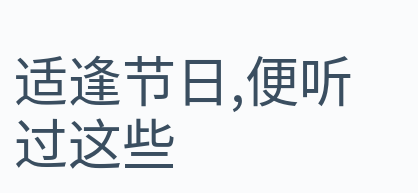适逢节日,便听过这些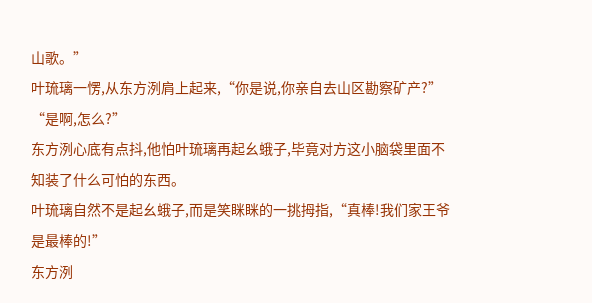山歌。”
叶琉璃一愣,从东方洌肩上起来,“你是说,你亲自去山区勘察矿产?”
“是啊,怎么?”
东方洌心底有点抖,他怕叶琉璃再起幺蛾子,毕竟对方这小脑袋里面不知装了什么可怕的东西。
叶琉璃自然不是起幺蛾子,而是笑眯眯的一挑拇指,“真棒!我们家王爷是最棒的!”
东方洌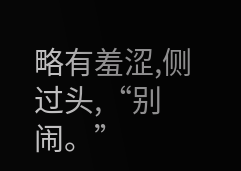略有羞涩,侧过头,“别闹。”